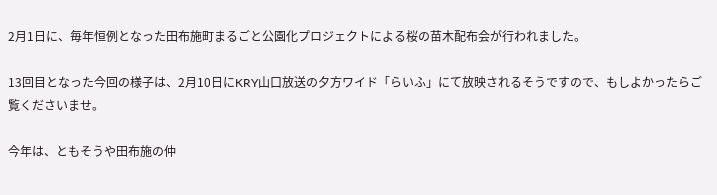2月1日に、毎年恒例となった田布施町まるごと公園化プロジェクトによる桜の苗木配布会が行われました。

13回目となった今回の様子は、2月10日にKRY山口放送の夕方ワイド「らいふ」にて放映されるそうですので、もしよかったらご覧くださいませ。

今年は、ともそうや田布施の仲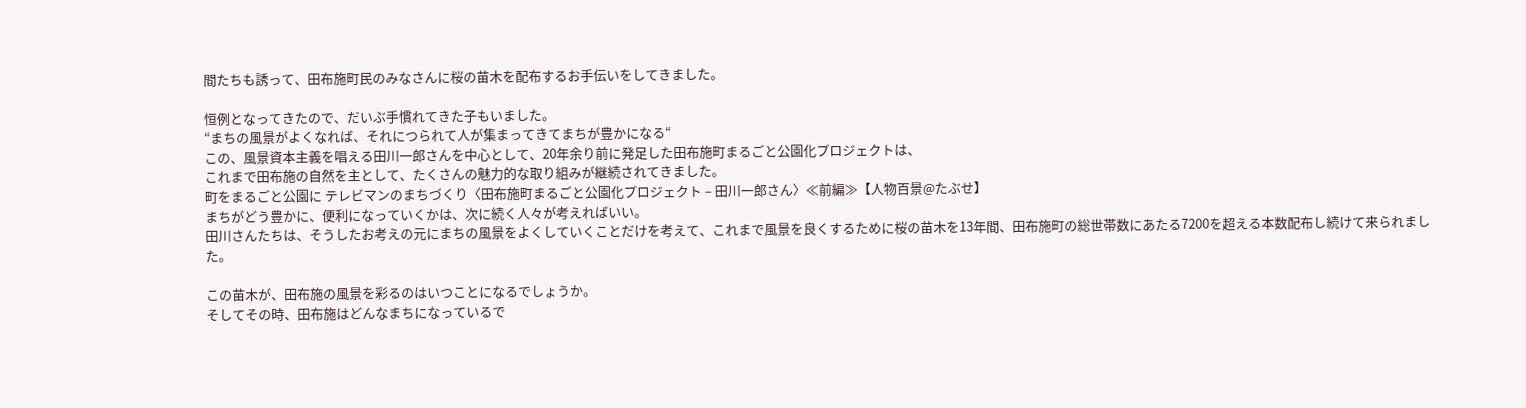間たちも誘って、田布施町民のみなさんに桜の苗木を配布するお手伝いをしてきました。

恒例となってきたので、だいぶ手慣れてきた子もいました。
“まちの風景がよくなれば、それにつられて人が集まってきてまちが豊かになる“
この、風景資本主義を唱える田川一郎さんを中心として、20年余り前に発足した田布施町まるごと公園化プロジェクトは、
これまで田布施の自然を主として、たくさんの魅力的な取り組みが継続されてきました。
町をまるごと公園に テレビマンのまちづくり〈田布施町まるごと公園化プロジェクト – 田川一郎さん〉≪前編≫【人物百景@たぶせ】
まちがどう豊かに、便利になっていくかは、次に続く人々が考えればいい。
田川さんたちは、そうしたお考えの元にまちの風景をよくしていくことだけを考えて、これまで風景を良くするために桜の苗木を13年間、田布施町の総世帯数にあたる7200を超える本数配布し続けて来られました。

この苗木が、田布施の風景を彩るのはいつことになるでしょうか。
そしてその時、田布施はどんなまちになっているで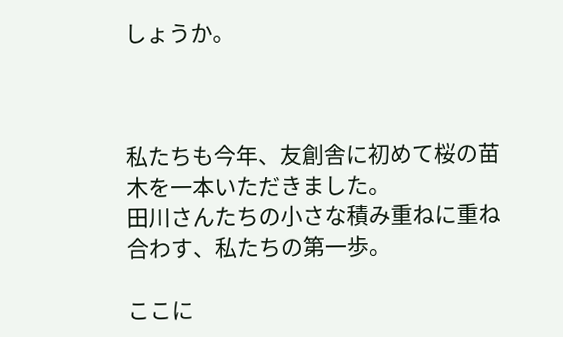しょうか。



私たちも今年、友創舎に初めて桜の苗木を一本いただきました。
田川さんたちの小さな積み重ねに重ね合わす、私たちの第一歩。

ここに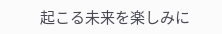起こる未来を楽しみに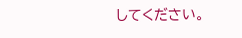してください。